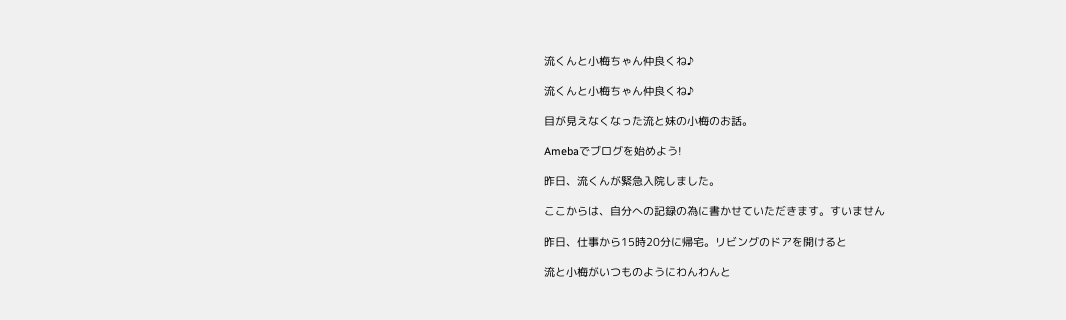流くんと小梅ちゃん仲良くね♪

流くんと小梅ちゃん仲良くね♪

目が見えなくなった流と妹の小梅のお話。

Amebaでブログを始めよう!

昨日、流くんが緊急入院しました。

ここからは、自分への記録の為に書かせていただきます。すいません

昨日、仕事から15時20分に帰宅。リビングのドアを開けると

流と小梅がいつものようにわんわんと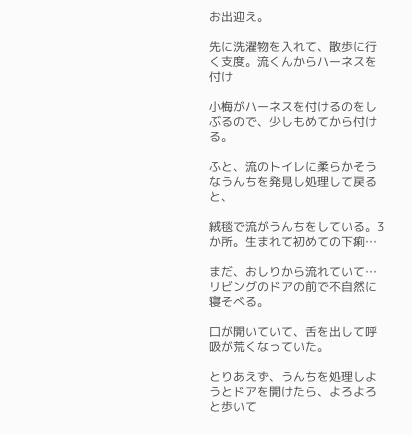お出迎え。

先に洗濯物を入れて、散歩に行く支度。流くんからハーネスを付け

小梅がハーネスを付けるのをしぶるので、少しもめてから付ける。

ふと、流のトイレに柔らかそうなうんちを発見し処理して戻ると、

絨毯で流がうんちをしている。3か所。生まれて初めての下痢…

まだ、おしりから流れていて…リビングのドアの前で不自然に寝そべる。

口が開いていて、舌を出して呼吸が荒くなっていた。

とりあえず、うんちを処理しようとドアを開けたら、よろよろと歩いて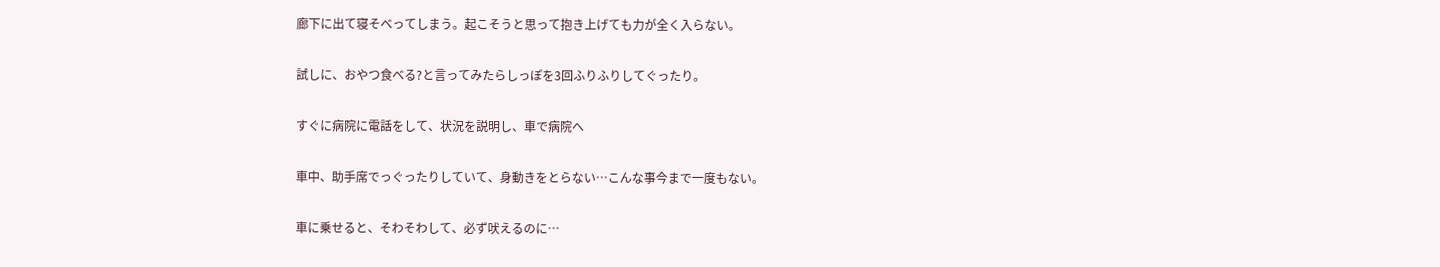廊下に出て寝そべってしまう。起こそうと思って抱き上げても力が全く入らない。

試しに、おやつ食べる?と言ってみたらしっぽを3回ふりふりしてぐったり。

すぐに病院に電話をして、状況を説明し、車で病院へ

車中、助手席でっぐったりしていて、身動きをとらない…こんな事今まで一度もない。

車に乗せると、そわそわして、必ず吠えるのに…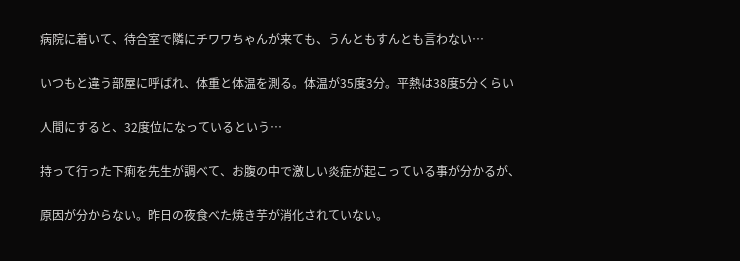病院に着いて、待合室で隣にチワワちゃんが来ても、うんともすんとも言わない…

いつもと違う部屋に呼ばれ、体重と体温を測る。体温が35度3分。平熱は38度5分くらい

人間にすると、32度位になっているという…

持って行った下痢を先生が調べて、お腹の中で激しい炎症が起こっている事が分かるが、

原因が分からない。昨日の夜食べた焼き芋が消化されていない。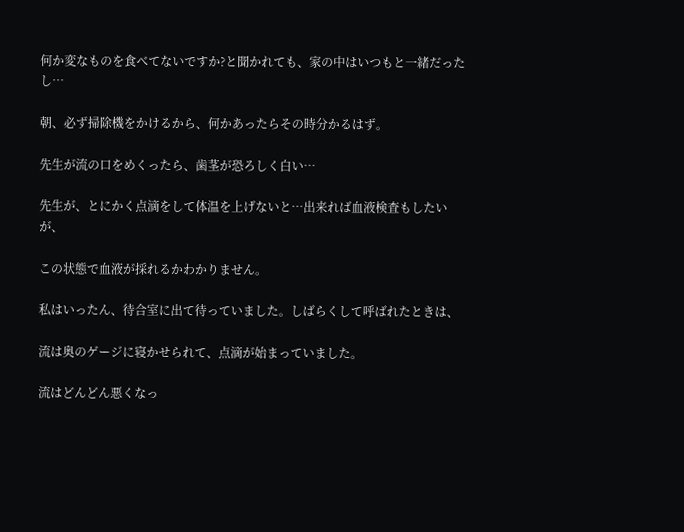何か変なものを食べてないですか?と聞かれても、家の中はいつもと一緒だったし…

朝、必ず掃除機をかけるから、何かあったらその時分かるはず。

先生が流の口をめくったら、歯茎が恐ろしく白い…

先生が、とにかく点滴をして体温を上げないと…出来れば血液検査もしたいが、

この状態で血液が採れるかわかりません。

私はいったん、待合室に出て待っていました。しばらくして呼ばれたときは、

流は奥のゲージに寝かせられて、点滴が始まっていました。

流はどんどん悪くなっ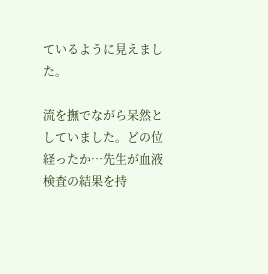ているように見えました。

流を撫でながら呆然としていました。どの位経ったか…先生が血液検査の結果を持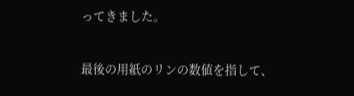ってきました。

最後の用紙のリンの数値を指して、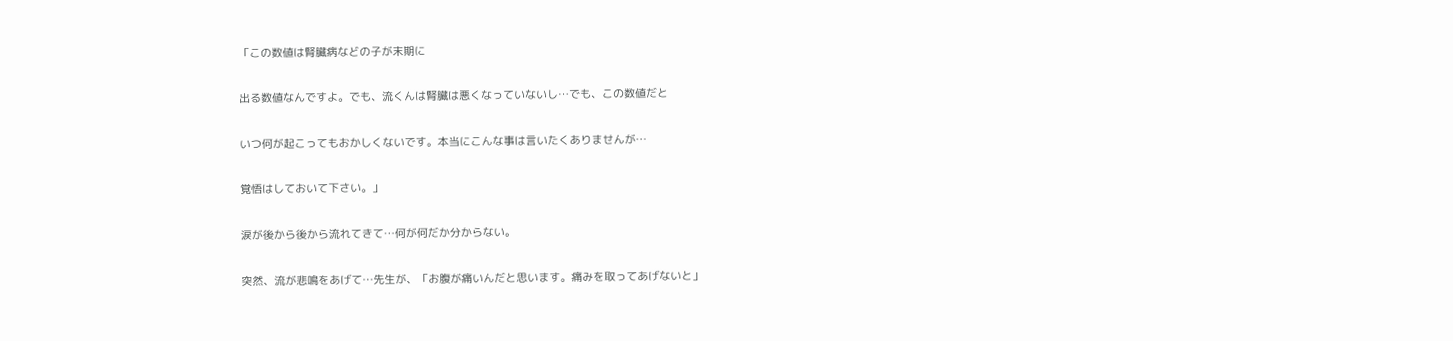「この数値は腎臓病などの子が末期に

出る数値なんですよ。でも、流くんは腎臓は悪くなっていないし…でも、この数値だと

いつ何が起こってもおかしくないです。本当にこんな事は言いたくありませんが…

覚悟はしておいて下さい。」

涙が後から後から流れてきて…何が何だか分からない。

突然、流が悲鳴をあげて…先生が、「お腹が痛いんだと思います。痛みを取ってあげないと」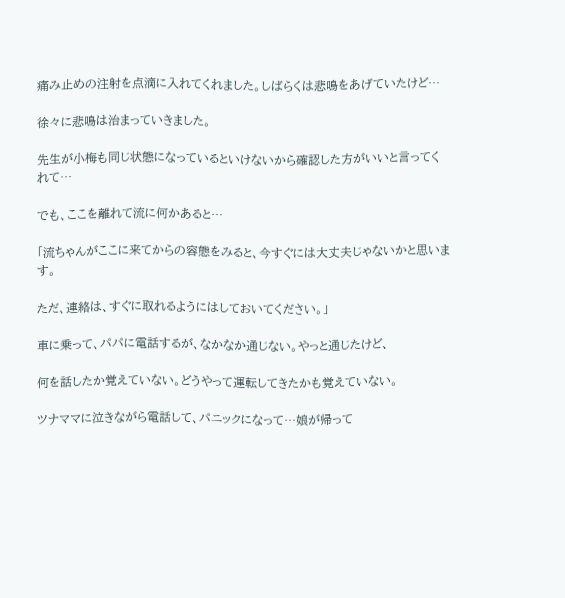痛み止めの注射を点滴に入れてくれました。しばらくは悲鳴をあげていたけど…

徐々に悲鳴は治まっていきました。

先生が小梅も同じ状態になっているといけないから確認した方がいいと言ってくれて…

でも、ここを離れて流に何かあると…

「流ちゃんがここに来てからの容態をみると、今すぐには大丈夫じゃないかと思います。

ただ、連絡は、すぐに取れるようにはしておいてください。」

車に乗って、パパに電話するが、なかなか通じない。やっと通じたけど、

何を話したか覚えていない。どうやって運転してきたかも覚えていない。

ツナママに泣きながら電話して、パニックになって…娘が帰って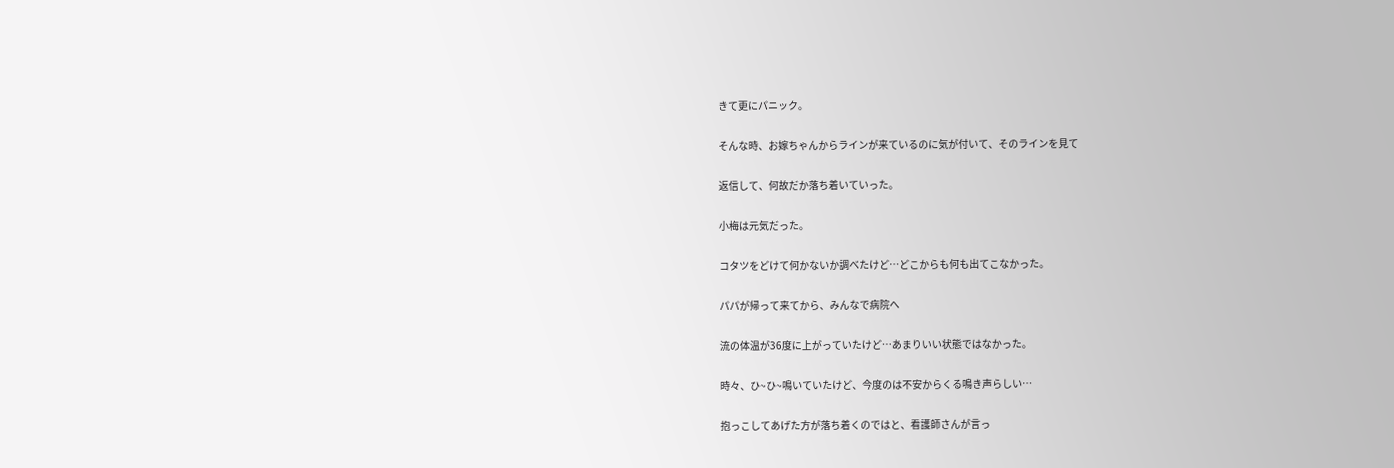きて更にパニック。

そんな時、お嫁ちゃんからラインが来ているのに気が付いて、そのラインを見て

返信して、何故だか落ち着いていった。

小梅は元気だった。

コタツをどけて何かないか調べたけど…どこからも何も出てこなかった。

パパが帰って来てから、みんなで病院へ

流の体温が36度に上がっていたけど…あまりいい状態ではなかった。

時々、ひ~ひ~鳴いていたけど、今度のは不安からくる鳴き声らしい…

抱っこしてあげた方が落ち着くのではと、看護師さんが言っ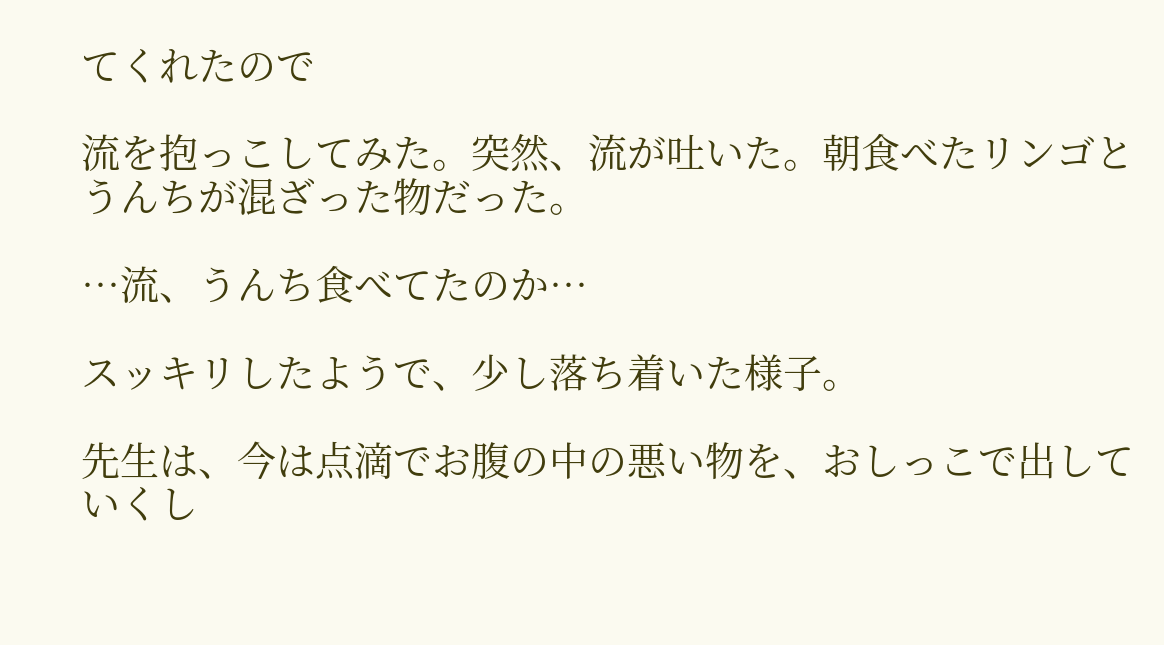てくれたので

流を抱っこしてみた。突然、流が吐いた。朝食べたリンゴとうんちが混ざった物だった。

…流、うんち食べてたのか…

スッキリしたようで、少し落ち着いた様子。

先生は、今は点滴でお腹の中の悪い物を、おしっこで出していくし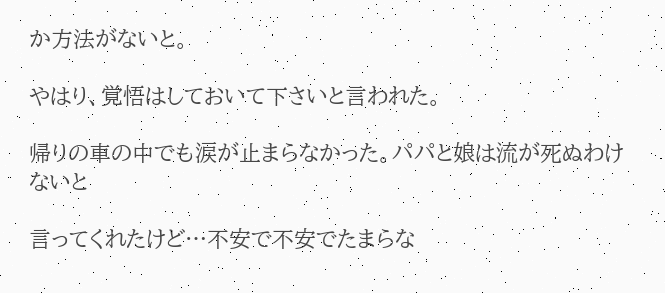か方法がないと。

やはり、覚悟はしておいて下さいと言われた。

帰りの車の中でも涙が止まらなかった。パパと娘は流が死ぬわけないと

言ってくれたけど…不安で不安でたまらな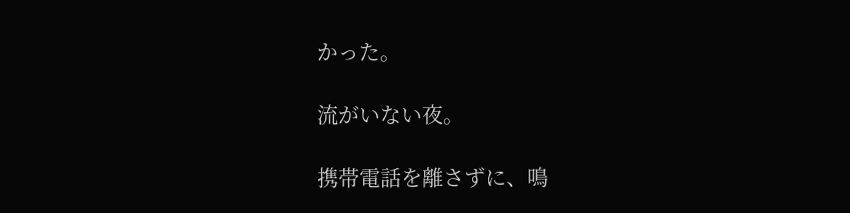かった。

流がいない夜。

携帯電話を離さずに、鳴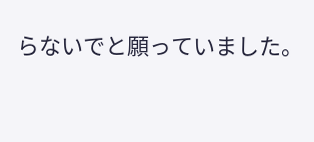らないでと願っていました。